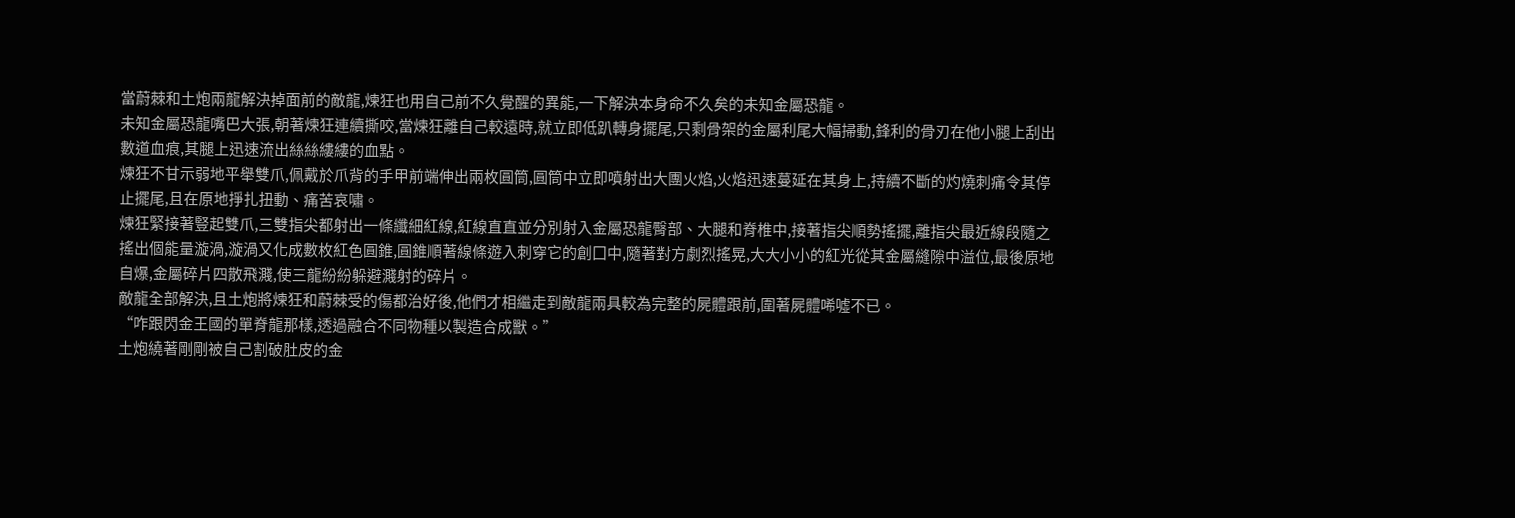當蔚棘和土炮兩龍解決掉面前的敵龍,煉狂也用自己前不久覺醒的異能,一下解決本身命不久矣的未知金屬恐龍。
未知金屬恐龍嘴巴大張,朝著煉狂連續撕咬,當煉狂離自己較遠時,就立即低趴轉身擺尾,只剩骨架的金屬利尾大幅掃動,鋒利的骨刃在他小腿上刮出數道血痕,其腿上迅速流出絲絲縷縷的血點。
煉狂不甘示弱地平舉雙爪,佩戴於爪背的手甲前端伸出兩枚圓筒,圓筒中立即噴射出大團火焰,火焰迅速蔓延在其身上,持續不斷的灼燒刺痛令其停止擺尾,且在原地掙扎扭動、痛苦哀嘯。
煉狂緊接著豎起雙爪,三雙指尖都射出一條纖細紅線,紅線直直並分別射入金屬恐龍臀部、大腿和脊椎中,接著指尖順勢搖擺,離指尖最近線段隨之搖出個能量漩渦,漩渦又化成數枚紅色圓錐,圓錐順著線條遊入刺穿它的創囗中,隨著對方劇烈搖晃,大大小小的紅光從其金屬縫隙中溢位,最後原地自爆,金屬碎片四散飛濺,使三龍紛紛躲避濺射的碎片。
敵龍全部解決,且土炮將煉狂和蔚棘受的傷都治好後,他們才相繼走到敵龍兩具較為完整的屍體跟前,圍著屍體唏噓不已。
“咋跟閃金王國的單脊龍那樣,透過融合不同物種以製造合成獸。”
土炮繞著剛剛被自己割破肚皮的金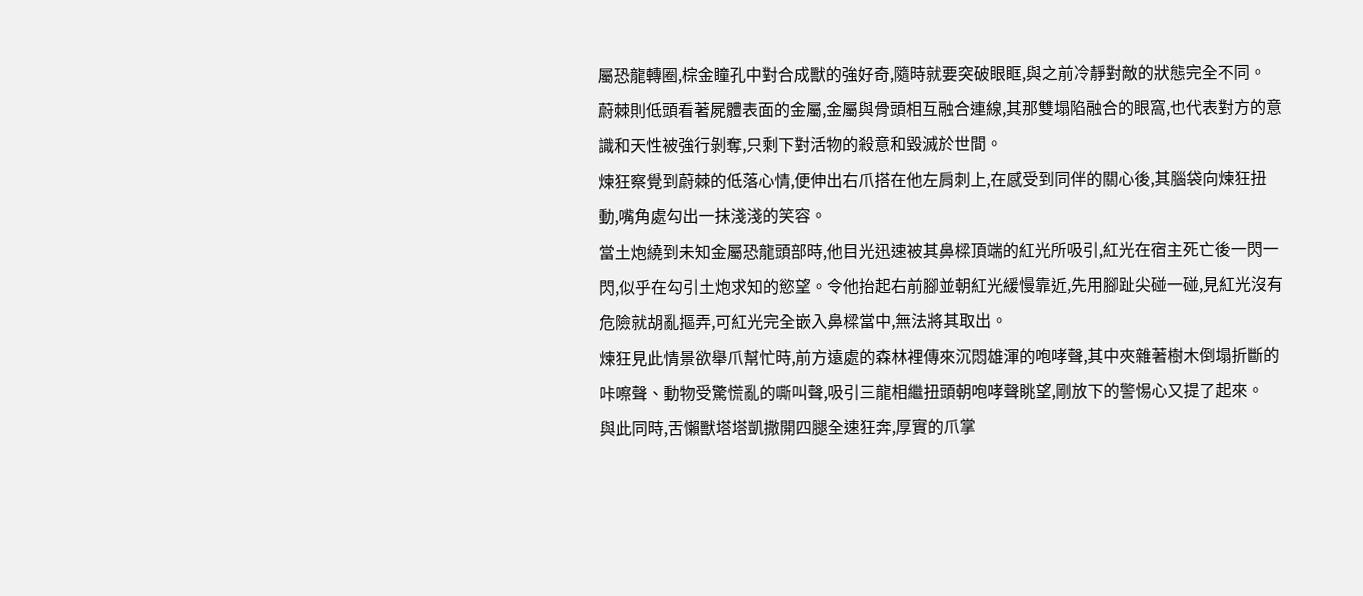屬恐龍轉圈,棕金瞳孔中對合成獸的強好奇,隨時就要突破眼眶,與之前冷靜對敵的狀態完全不同。
蔚棘則低頭看著屍體表面的金屬,金屬與骨頭相互融合連線,其那雙塌陷融合的眼窩,也代表對方的意識和天性被強行剝奪,只剩下對活物的殺意和毀滅於世間。
煉狂察覺到蔚棘的低落心情,便伸出右爪搭在他左肩刺上,在感受到同伴的關心後,其腦袋向煉狂扭動,嘴角處勾出一抹淺淺的笑容。
當土炮繞到未知金屬恐龍頭部時,他目光迅速被其鼻樑頂端的紅光所吸引,紅光在宿主死亡後一閃一閃,似乎在勾引土炮求知的慾望。令他抬起右前腳並朝紅光緩慢靠近,先用腳趾尖碰一碰,見紅光沒有危險就胡亂摳弄,可紅光完全嵌入鼻樑當中,無法將其取出。
煉狂見此情景欲舉爪幫忙時,前方遠處的森林裡傳來沉悶雄渾的咆哮聲,其中夾雜著樹木倒塌折斷的咔嚓聲、動物受驚慌亂的嘶叫聲,吸引三龍相繼扭頭朝咆哮聲眺望,剛放下的警惕心又提了起來。
與此同時,舌懶獸塔塔凱撒開四腿全速狂奔,厚實的爪掌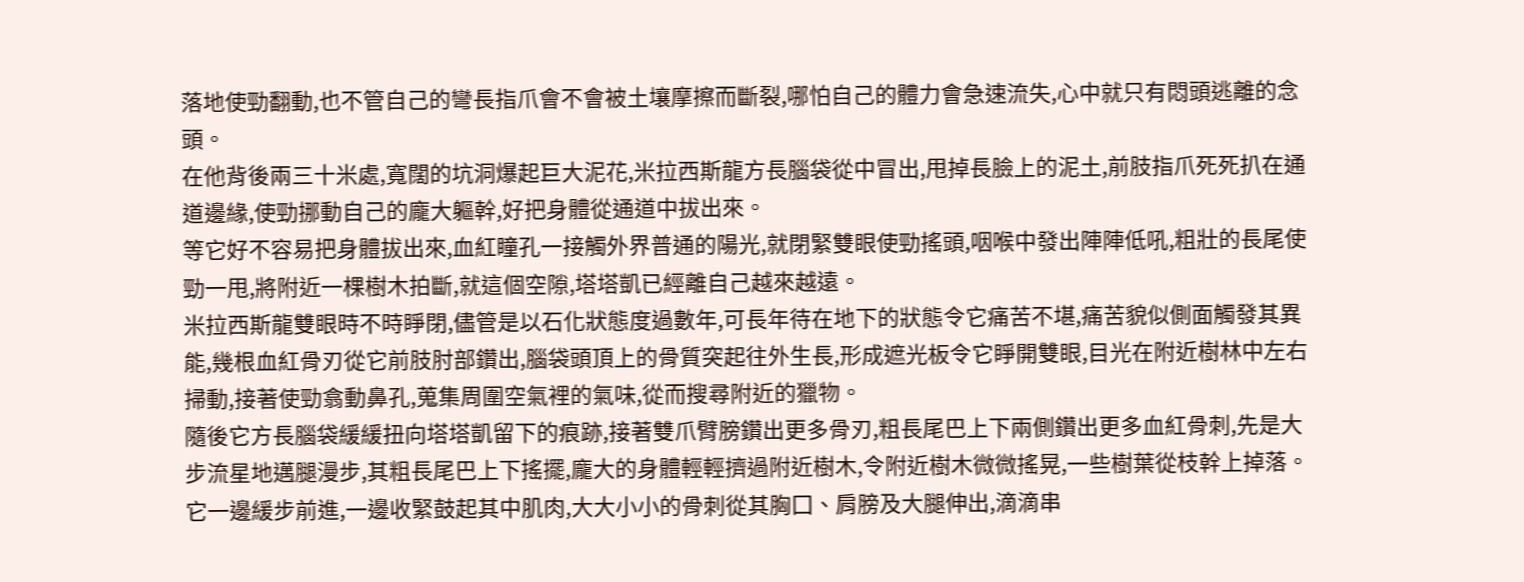落地使勁翻動,也不管自己的彎長指爪會不會被土壤摩擦而斷裂,哪怕自己的體力會急速流失,心中就只有悶頭逃離的念頭。
在他背後兩三十米處,寬闊的坑洞爆起巨大泥花,米拉西斯龍方長腦袋從中冒出,甩掉長臉上的泥土,前肢指爪死死扒在通道邊緣,使勁挪動自己的龐大軀幹,好把身體從通道中拔出來。
等它好不容易把身體拔出來,血紅瞳孔一接觸外界普通的陽光,就閉緊雙眼使勁搖頭,咽喉中發出陣陣低吼,粗壯的長尾使勁一甩,將附近一棵樹木拍斷,就這個空隙,塔塔凱已經離自己越來越遠。
米拉西斯龍雙眼時不時睜閉,儘管是以石化狀態度過數年,可長年待在地下的狀態令它痛苦不堪,痛苦貌似側面觸發其異能,幾根血紅骨刃從它前肢肘部鑽出,腦袋頭頂上的骨質突起往外生長,形成遮光板令它睜開雙眼,目光在附近樹林中左右掃動,接著使勁翕動鼻孔,蒐集周圍空氣裡的氣味,從而搜尋附近的獵物。
隨後它方長腦袋緩緩扭向塔塔凱留下的痕跡,接著雙爪臂膀鑽出更多骨刃,粗長尾巴上下兩側鑽出更多血紅骨刺,先是大步流星地邁腿漫步,其粗長尾巴上下搖擺,龐大的身體輕輕擠過附近樹木,令附近樹木微微搖晃,一些樹葉從枝幹上掉落。
它一邊緩步前進,一邊收緊鼓起其中肌肉,大大小小的骨刺從其胸囗、肩膀及大腿伸出,滴滴串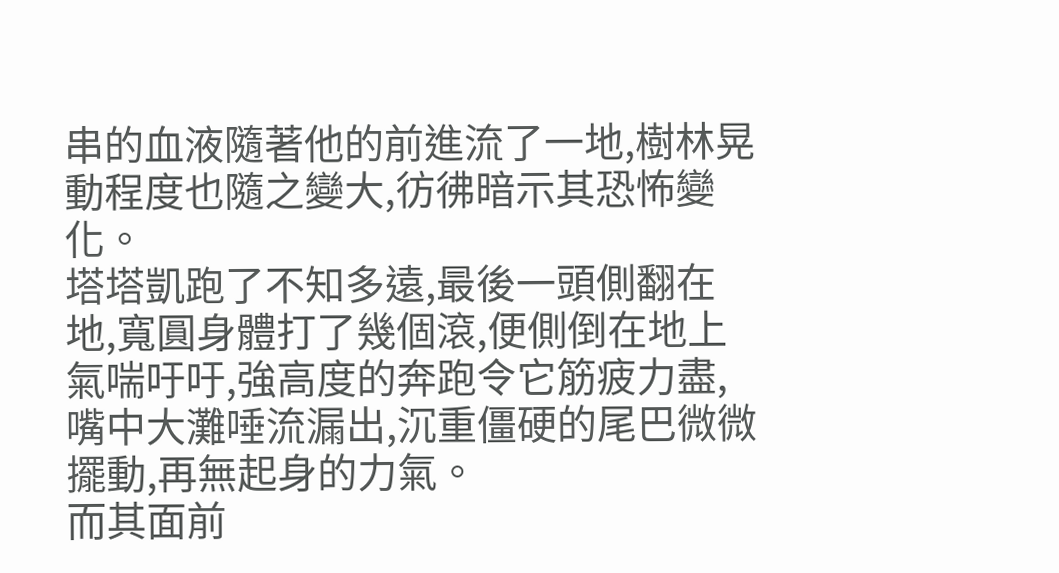串的血液隨著他的前進流了一地,樹林晃動程度也隨之變大,彷彿暗示其恐怖變化。
塔塔凱跑了不知多遠,最後一頭側翻在地,寬圓身體打了幾個滾,便側倒在地上氣喘吁吁,強高度的奔跑令它筋疲力盡,嘴中大灘唾流漏出,沉重僵硬的尾巴微微擺動,再無起身的力氣。
而其面前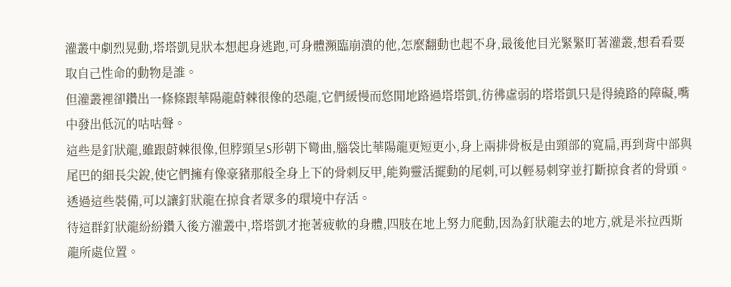灌叢中劇烈晃動,塔塔凱見狀本想起身逃跑,可身體瀕臨崩潰的他,怎麼翻動也起不身,最後他目光緊緊盯著灌叢,想看看要取自己性命的動物是誰。
但灌叢裡卻鑽出一條條跟華陽龍蔚棘很像的恐龍,它們緩慢而悠閒地路過塔塔凱,彷彿虛弱的塔塔凱只是得繞路的障礙,嘴中發出低沉的咕咕聲。
這些是釘狀龍,雖跟蔚棘很像,但脖頸呈S形朝下彎曲,腦袋比華陽龍更短更小,身上兩排骨板是由頸部的寬扁,再到背中部與尾巴的細長尖銳,使它們擁有像豪豬那般全身上下的骨刺反甲,能夠靈活擺動的尾刺,可以輕易刺穿並打斷掠食者的骨頭。透過這些裝備,可以讓釘狀龍在掠食者眾多的環境中存活。
待這群釘狀龍紛紛鑽入後方灌叢中,塔塔凱才拖著疲軟的身體,四肢在地上努力爬動,因為釘狀龍去的地方,就是米拉西斯龍所處位置。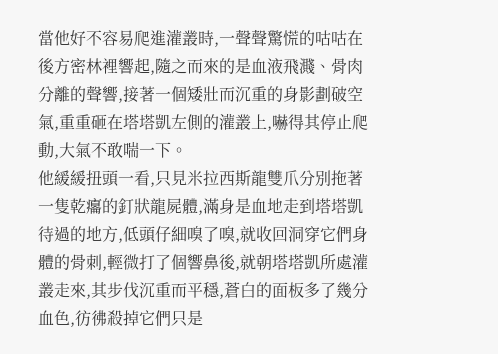當他好不容易爬進灌叢時,一聲聲驚慌的咕咕在後方密林裡響起,隨之而來的是血液飛濺、骨肉分離的聲響,接著一個矮壯而沉重的身影劃破空氣,重重砸在塔塔凱左側的灌叢上,嚇得其停止爬動,大氣不敢喘一下。
他緩緩扭頭一看,只見米拉西斯龍雙爪分別拖著一隻乾癟的釘狀龍屍體,滿身是血地走到塔塔凱待過的地方,低頭仔細嗅了嗅,就收回洞穿它們身體的骨刺,輕微打了個響鼻後,就朝塔塔凱所處灌叢走來,其步伐沉重而平穩,蒼白的面板多了幾分血色,彷彿殺掉它們只是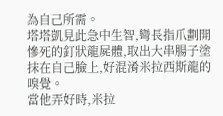為自己所需。
塔塔凱見此急中生智,彎長指爪劃開慘死的釘狀龍屍體,取出大串腸子塗抹在自己臉上,好混淆米拉西斯龍的嗅覺。
當他弄好時,米拉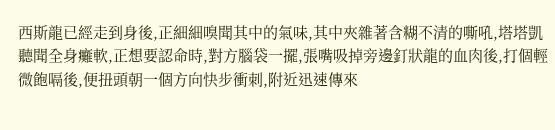西斯龍已經走到身後,正細細嗅聞其中的氣味,其中夾雜著含糊不清的嘶吼,塔塔凱聽聞全身癱軟,正想要認命時,對方腦袋一擺,張嘴吸掉旁邊釘狀龍的血肉後,打個輕微飽嗝後,便扭頭朝一個方向快步衝刺,附近迅速傳來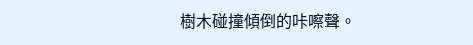樹木碰撞傾倒的咔嚓聲。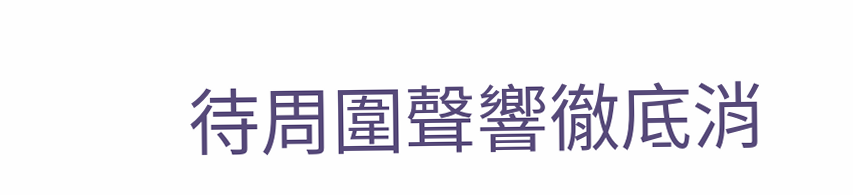待周圍聲響徹底消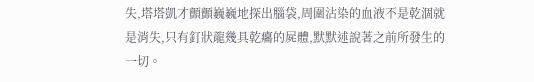失,塔塔凱才顫顫巍巍地探出腦袋,周圍沾染的血液不是乾涸就是消失,只有釘狀龍幾具乾癟的屍體,默默述說著之前所發生的一切。